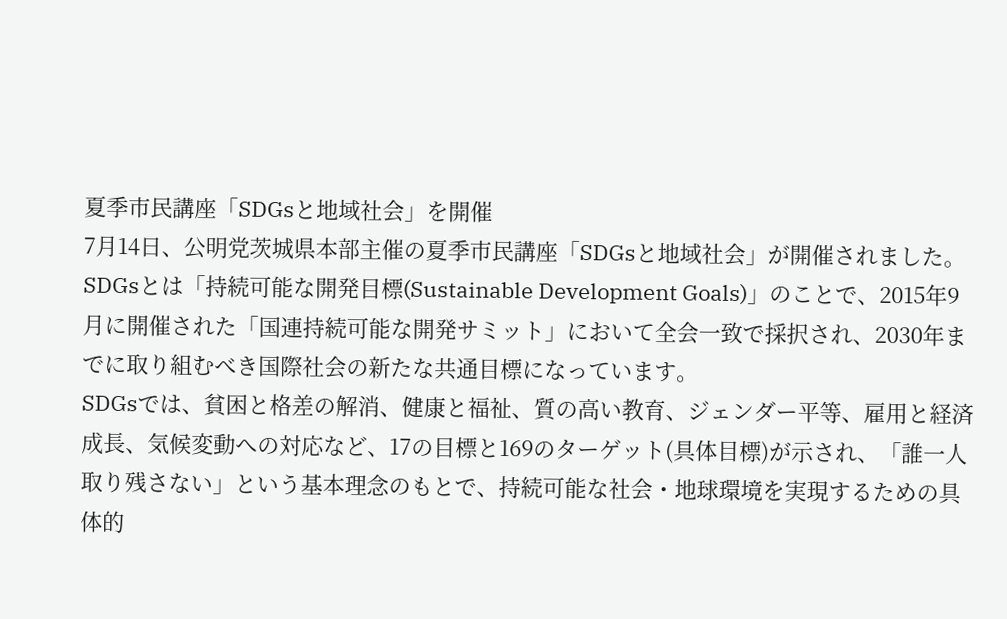夏季市民講座「SDGsと地域社会」を開催
7月14日、公明党茨城県本部主催の夏季市民講座「SDGsと地域社会」が開催されました。
SDGsとは「持続可能な開発目標(Sustainable Development Goals)」のことで、2015年9月に開催された「国連持続可能な開発サミット」において全会一致で採択され、2030年までに取り組むべき国際社会の新たな共通目標になっています。
SDGsでは、貧困と格差の解消、健康と福祉、質の高い教育、ジェンダー平等、雇用と経済成長、気候変動への対応など、17の目標と169のターゲット(具体目標)が示され、「誰一人取り残さない」という基本理念のもとで、持続可能な社会・地球環境を実現するための具体的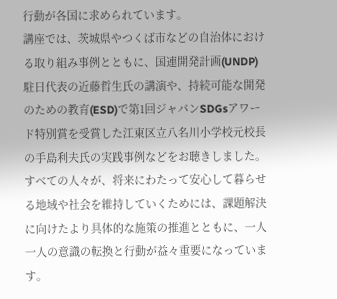行動が各国に求められています。
講座では、茨城県やつくば市などの自治体における取り組み事例とともに、国連開発計画(UNDP)駐日代表の近藤哲生氏の講演や、持続可能な開発のための教育(ESD)で第1回ジャパンSDGsアワード特別賞を受賞した江東区立八名川小学校元校長の手島利夫氏の実践事例などをお聴きしました。
すべての人々が、将来にわたって安心して暮らせる地域や社会を維持していくためには、課題解決に向けたより具体的な施策の推進とともに、一人一人の意識の転換と行動が益々重要になっています。